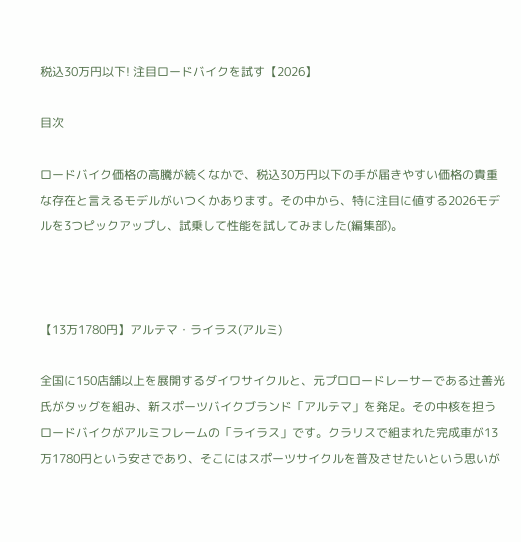税込30万円以下! 注目ロードバイクを試す【2026】

目次

ロードバイク価格の高騰が続くなかで、税込30万円以下の手が届きやすい価格の貴重な存在と言えるモデルがいつくかあります。その中から、特に注目に値する2026モデルを3つピックアップし、試乗して性能を試してみました(編集部)。



【13万1780円】アルテマ・ライラス(アルミ)

全国に150店舗以上を展開するダイワサイクルと、元プロロードレーサーである辻善光氏がタッグを組み、新スポーツバイクブランド「アルテマ」を発足。その中核を担うロードバイクがアルミフレームの「ライラス」です。クラリスで組まれた完成車が13万1780円という安さであり、そこにはスポーツサイクルを普及させたいという思いが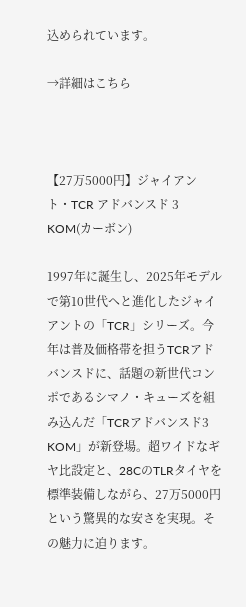込められています。

→詳細はこちら



【27万5000円】ジャイアント・TCR アドバンスド 3 KOM(カーボン)

1997年に誕生し、2025年モデルで第10世代へと進化したジャイアントの「TCR」シリーズ。今年は普及価格帯を担うTCRアドバンスドに、話題の新世代コンポであるシマノ・キューズを組み込んだ「TCRアドバンスド3 KOM」が新登場。超ワイドなギヤ比設定と、28CのTLRタイヤを標準装備しながら、27万5000円という驚異的な安さを実現。その魅力に迫ります。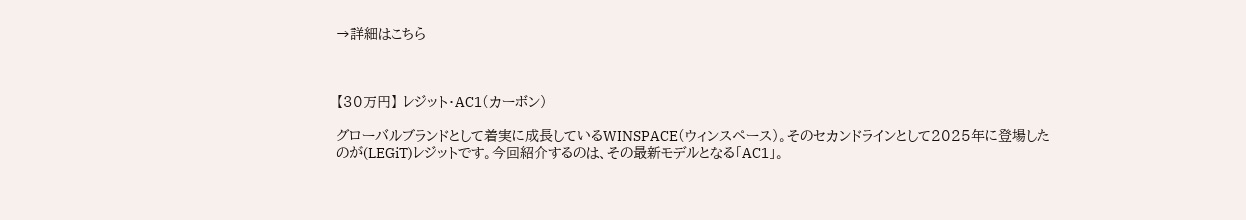→詳細はこちら



【30万円】 レジット・AC1(カーボン)

グローバルブランドとして着実に成長しているWINSPACE(ウィンスペース)。そのセカンドラインとして2025年に登場したのが(LEGiT)レジットです。今回紹介するのは、その最新モデルとなる「AC1」。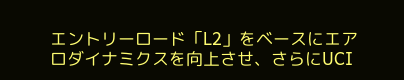エントリーロード「L2」をベースにエアロダイナミクスを向上させ、さらにUCI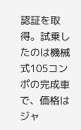認証を取得。試乗したのは機械式105コンポの完成車で、価格はジャ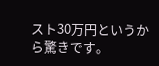スト30万円というから驚きです。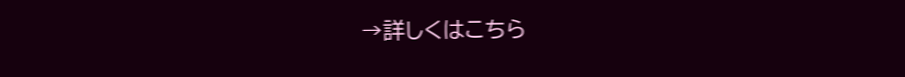→詳しくはこちら